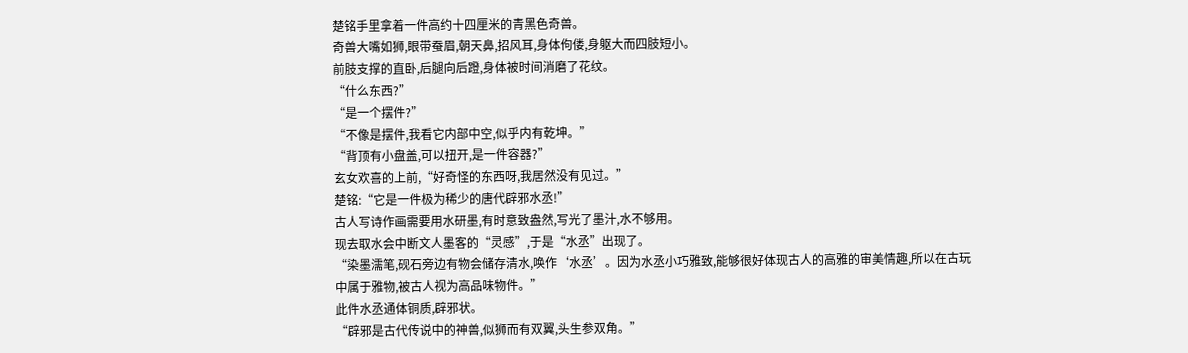楚铭手里拿着一件高约十四厘米的青黑色奇兽。
奇兽大嘴如狮,眼带蚕眉,朝天鼻,招风耳,身体佝偻,身躯大而四肢短小。
前肢支撑的直卧,后腿向后蹬,身体被时间消磨了花纹。
“什么东西?”
“是一个摆件?”
“不像是摆件,我看它内部中空,似乎内有乾坤。”
“背顶有小盘盖,可以扭开,是一件容器?”
玄女欢喜的上前,“好奇怪的东西呀,我居然没有见过。”
楚铭:“它是一件极为稀少的唐代辟邪水丞!”
古人写诗作画需要用水研墨,有时意致盎然,写光了墨汁,水不够用。
现去取水会中断文人墨客的“灵感”,于是“水丞”出现了。
“染墨濡笔,砚石旁边有物会储存清水,唤作‘水丞’。因为水丞小巧雅致,能够很好体现古人的高雅的审美情趣,所以在古玩中属于雅物,被古人视为高品味物件。”
此件水丞通体铜质,辟邪状。
“辟邪是古代传说中的神兽,似狮而有双翼,头生参双角。”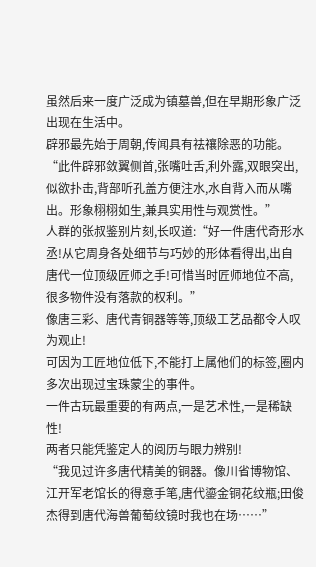虽然后来一度广泛成为镇墓兽,但在早期形象广泛出现在生活中。
辟邪最先始于周朝,传闻具有祛禳除恶的功能。
“此件辟邪敛翼侧首,张嘴吐舌,利外露,双眼突出,似欲扑击,背部听孔盖方便注水,水自背入而从嘴出。形象栩栩如生,兼具实用性与观赏性。”
人群的张叔鉴别片刻,长叹道:“好一件唐代奇形水丞!从它周身各处细节与巧妙的形体看得出,出自唐代一位顶级匠师之手!可惜当时匠师地位不高,很多物件没有落款的权利。”
像唐三彩、唐代青铜器等等,顶级工艺品都令人叹为观止!
可因为工匠地位低下,不能打上属他们的标签,圈内多次出现过宝珠蒙尘的事件。
一件古玩最重要的有两点,一是艺术性,一是稀缺性!
两者只能凭鉴定人的阅历与眼力辨别!
“我见过许多唐代精美的铜器。像川省博物馆、江开军老馆长的得意手笔,唐代鎏金铜花纹瓶;田俊杰得到唐代海兽葡萄纹镜时我也在场……”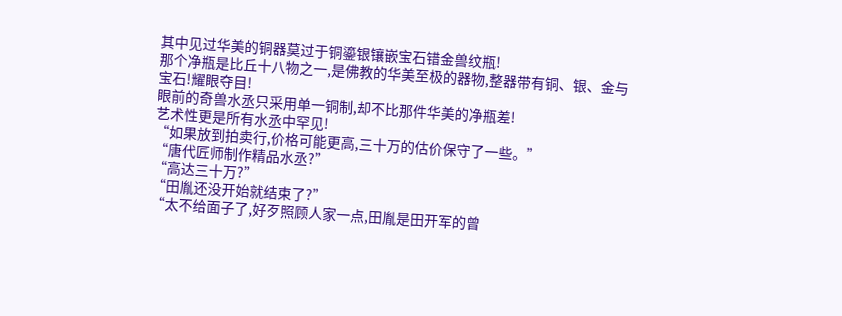其中见过华美的铜器莫过于铜鎏银镶嵌宝石错金兽纹瓶!
那个净瓶是比丘十八物之一,是佛教的华美至极的器物,整器带有铜、银、金与宝石!耀眼夺目!
眼前的奇兽水丞只采用单一铜制,却不比那件华美的净瓶差!
艺术性更是所有水丞中罕见!
“如果放到拍卖行,价格可能更高,三十万的估价保守了一些。”
“唐代匠师制作精品水丞?”
“高达三十万?”
“田胤还没开始就结束了?”
“太不给面子了,好歹照顾人家一点,田胤是田开军的曾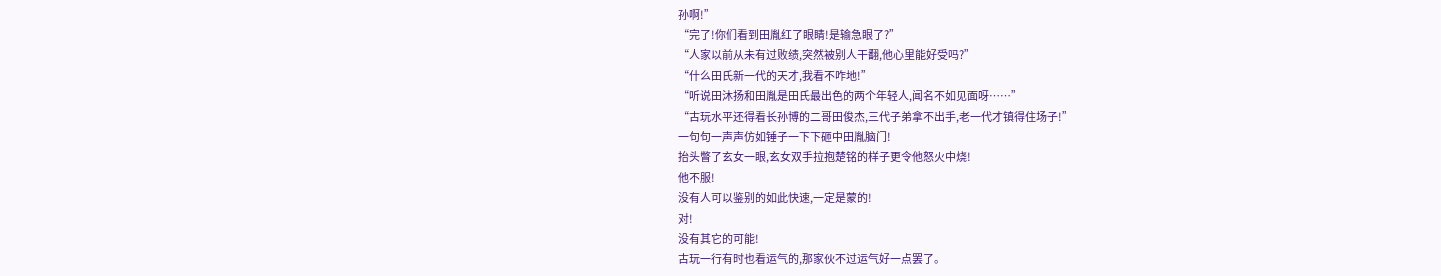孙啊!”
“完了!你们看到田胤红了眼睛!是输急眼了?”
“人家以前从未有过败绩,突然被别人干翻,他心里能好受吗?”
“什么田氏新一代的天才,我看不咋地!”
“听说田沐扬和田胤是田氏最出色的两个年轻人,闻名不如见面呀……”
“古玩水平还得看长孙博的二哥田俊杰,三代子弟拿不出手,老一代才镇得住场子!”
一句句一声声仿如锤子一下下砸中田胤脑门!
抬头瞥了玄女一眼,玄女双手拉抱楚铭的样子更令他怒火中烧!
他不服!
没有人可以鉴别的如此快速,一定是蒙的!
对!
没有其它的可能!
古玩一行有时也看运气的,那家伙不过运气好一点罢了。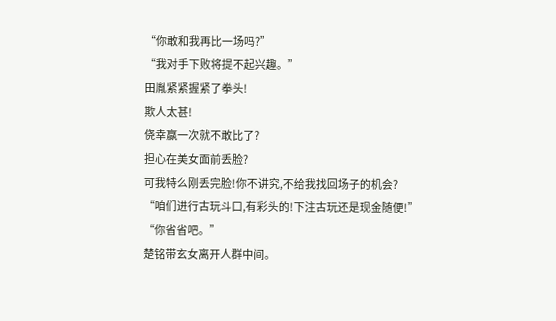“你敢和我再比一场吗?”
“我对手下败将提不起兴趣。”
田胤紧紧握紧了拳头!
欺人太甚!
侥幸赢一次就不敢比了?
担心在美女面前丢脸?
可我特么刚丢完脸!你不讲究,不给我找回场子的机会?
“咱们进行古玩斗口,有彩头的!下注古玩还是现金随便!”
“你省省吧。”
楚铭带玄女离开人群中间。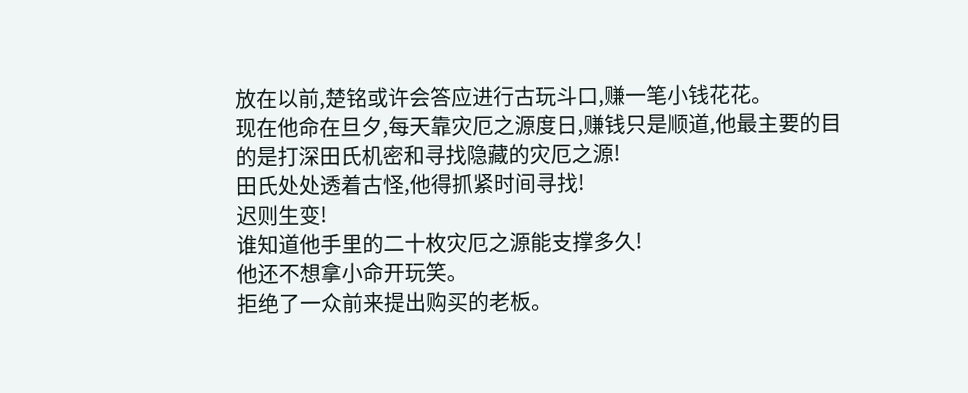放在以前,楚铭或许会答应进行古玩斗口,赚一笔小钱花花。
现在他命在旦夕,每天靠灾厄之源度日,赚钱只是顺道,他最主要的目的是打深田氏机密和寻找隐藏的灾厄之源!
田氏处处透着古怪,他得抓紧时间寻找!
迟则生变!
谁知道他手里的二十枚灾厄之源能支撑多久!
他还不想拿小命开玩笑。
拒绝了一众前来提出购买的老板。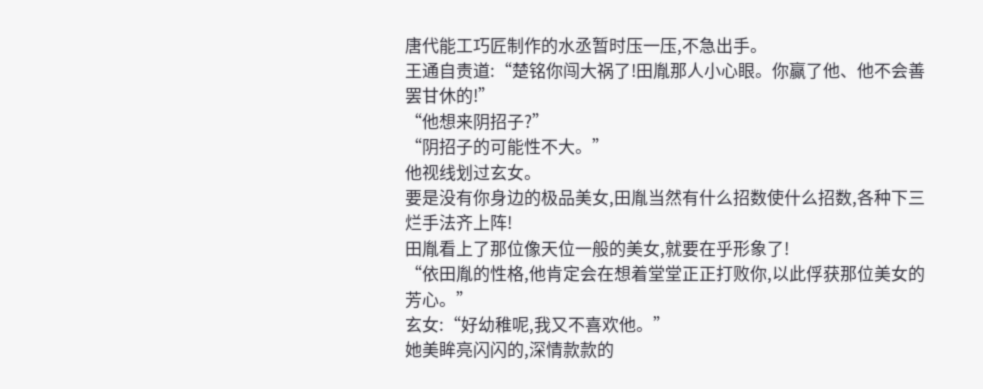唐代能工巧匠制作的水丞暂时压一压,不急出手。
王通自责道:“楚铭你闯大祸了!田胤那人小心眼。你赢了他、他不会善罢甘休的!”
“他想来阴招子?”
“阴招子的可能性不大。”
他视线划过玄女。
要是没有你身边的极品美女,田胤当然有什么招数使什么招数,各种下三烂手法齐上阵!
田胤看上了那位像天位一般的美女,就要在乎形象了!
“依田胤的性格,他肯定会在想着堂堂正正打败你,以此俘获那位美女的芳心。”
玄女:“好幼稚呢,我又不喜欢他。”
她美眸亮闪闪的,深情款款的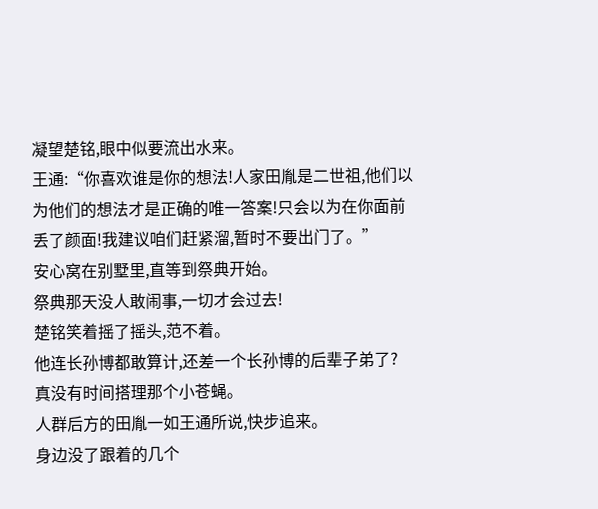凝望楚铭,眼中似要流出水来。
王通:“你喜欢谁是你的想法!人家田胤是二世祖,他们以为他们的想法才是正确的唯一答案!只会以为在你面前丢了颜面!我建议咱们赶紧溜,暂时不要出门了。”
安心窝在别墅里,直等到祭典开始。
祭典那天没人敢闹事,一切才会过去!
楚铭笑着摇了摇头,范不着。
他连长孙博都敢算计,还差一个长孙博的后辈子弟了?
真没有时间搭理那个小苍蝇。
人群后方的田胤一如王通所说,快步追来。
身边没了跟着的几个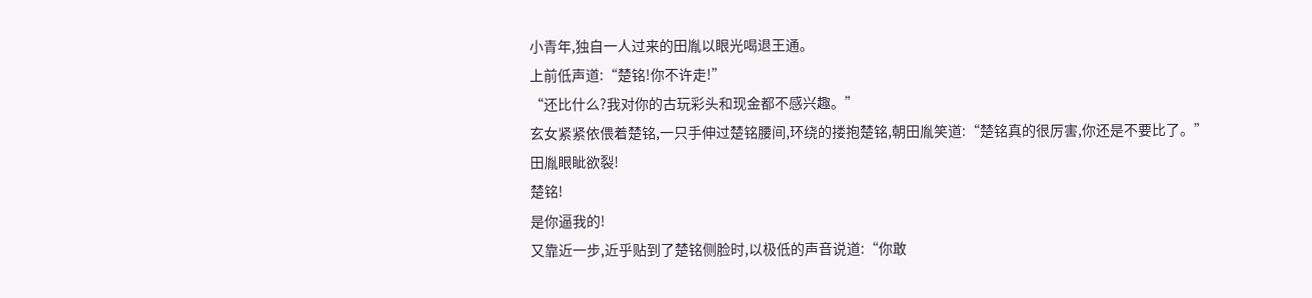小青年,独自一人过来的田胤以眼光喝退王通。
上前低声道:“楚铭!你不许走!”
“还比什么?我对你的古玩彩头和现金都不感兴趣。”
玄女紧紧依偎着楚铭,一只手伸过楚铭腰间,环绕的搂抱楚铭,朝田胤笑道:“楚铭真的很厉害,你还是不要比了。”
田胤眼眦欲裂!
楚铭!
是你逼我的!
又靠近一步,近乎贴到了楚铭侧脸时,以极低的声音说道:“你敢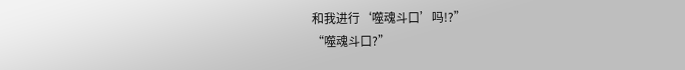和我进行‘噬魂斗口’吗!?”
“噬魂斗口?”